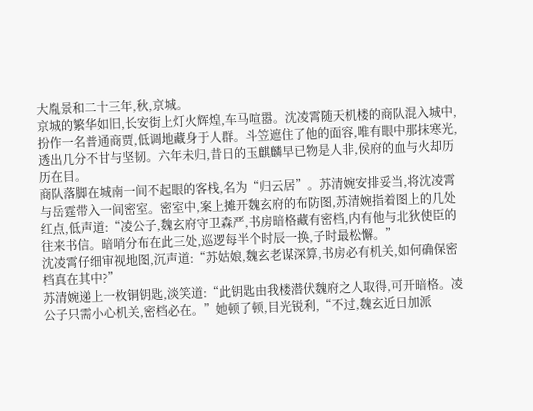大胤景和二十三年,秋,京城。
京城的繁华如旧,长安街上灯火辉煌,车马喧嚣。沈凌霄随天机楼的商队混入城中,扮作一名普通商贾,低调地藏身于人群。斗笠遮住了他的面容,唯有眼中那抹寒光,透出几分不甘与坚韧。六年未归,昔日的玉麒麟早已物是人非,侯府的血与火却历历在目。
商队落脚在城南一间不起眼的客栈,名为“归云居”。苏清婉安排妥当,将沈凌霄与岳霆带入一间密室。密室中,案上摊开魏玄府的布防图,苏清婉指着图上的几处红点,低声道:“凌公子,魏玄府守卫森严,书房暗格藏有密档,内有他与北狄使臣的往来书信。暗哨分布在此三处,巡逻每半个时辰一换,子时最松懈。”
沈凌霄仔细审视地图,沉声道:“苏姑娘,魏玄老谋深算,书房必有机关,如何确保密档真在其中?”
苏清婉递上一枚铜钥匙,淡笑道:“此钥匙由我楼潜伏魏府之人取得,可开暗格。凌公子只需小心机关,密档必在。”她顿了顿,目光锐利,“不过,魏玄近日加派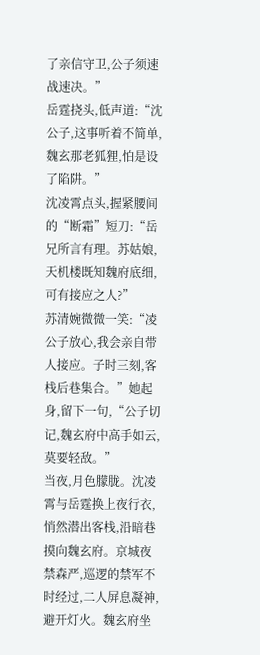了亲信守卫,公子须速战速决。”
岳霆挠头,低声道:“沈公子,这事听着不简单,魏玄那老狐狸,怕是设了陷阱。”
沈凌霄点头,握紧腰间的“断霜”短刀:“岳兄所言有理。苏姑娘,天机楼既知魏府底细,可有接应之人?”
苏清婉微微一笑:“凌公子放心,我会亲自带人接应。子时三刻,客栈后巷集合。”她起身,留下一句,“公子切记,魏玄府中高手如云,莫要轻敌。”
当夜,月色朦胧。沈凌霄与岳霆换上夜行衣,悄然潜出客栈,沿暗巷摸向魏玄府。京城夜禁森严,巡逻的禁军不时经过,二人屏息凝神,避开灯火。魏玄府坐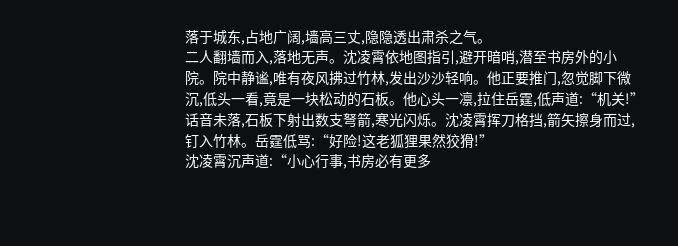落于城东,占地广阔,墙高三丈,隐隐透出肃杀之气。
二人翻墙而入,落地无声。沈凌霄依地图指引,避开暗哨,潜至书房外的小院。院中静谧,唯有夜风拂过竹林,发出沙沙轻响。他正要推门,忽觉脚下微沉,低头一看,竟是一块松动的石板。他心头一凛,拉住岳霆,低声道:“机关!”
话音未落,石板下射出数支弩箭,寒光闪烁。沈凌霄挥刀格挡,箭矢擦身而过,钉入竹林。岳霆低骂:“好险!这老狐狸果然狡猾!”
沈凌霄沉声道:“小心行事,书房必有更多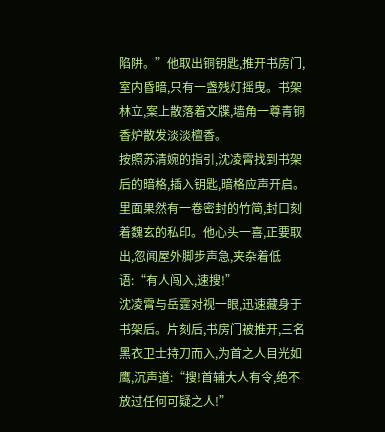陷阱。”他取出铜钥匙,推开书房门,室内昏暗,只有一盏残灯摇曳。书架林立,案上散落着文牒,墙角一尊青铜香炉散发淡淡檀香。
按照苏清婉的指引,沈凌霄找到书架后的暗格,插入钥匙,暗格应声开启。里面果然有一卷密封的竹简,封口刻着魏玄的私印。他心头一喜,正要取出,忽闻屋外脚步声急,夹杂着低语:“有人闯入,速搜!”
沈凌霄与岳霆对视一眼,迅速藏身于书架后。片刻后,书房门被推开,三名黑衣卫士持刀而入,为首之人目光如鹰,沉声道:“搜!首辅大人有令,绝不放过任何可疑之人!”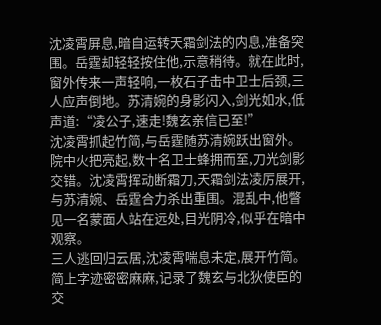沈凌霄屏息,暗自运转天霜剑法的内息,准备突围。岳霆却轻轻按住他,示意稍待。就在此时,窗外传来一声轻响,一枚石子击中卫士后颈,三人应声倒地。苏清婉的身影闪入,剑光如水,低声道:“凌公子,速走!魏玄亲信已至!”
沈凌霄抓起竹简,与岳霆随苏清婉跃出窗外。院中火把亮起,数十名卫士蜂拥而至,刀光剑影交错。沈凌霄挥动断霜刀,天霜剑法凌厉展开,与苏清婉、岳霆合力杀出重围。混乱中,他瞥见一名蒙面人站在远处,目光阴冷,似乎在暗中观察。
三人逃回归云居,沈凌霄喘息未定,展开竹简。简上字迹密密麻麻,记录了魏玄与北狄使臣的交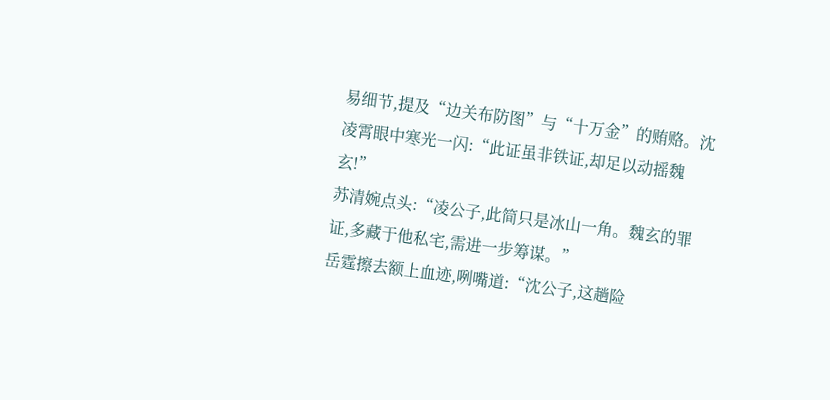易细节,提及“边关布防图”与“十万金”的贿赂。沈凌霄眼中寒光一闪:“此证虽非铁证,却足以动摇魏玄!”
苏清婉点头:“凌公子,此简只是冰山一角。魏玄的罪证,多藏于他私宅,需进一步筹谋。”
岳霆擦去额上血迹,咧嘴道:“沈公子,这趟险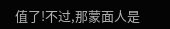值了!不过,那蒙面人是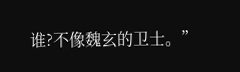谁?不像魏玄的卫士。”